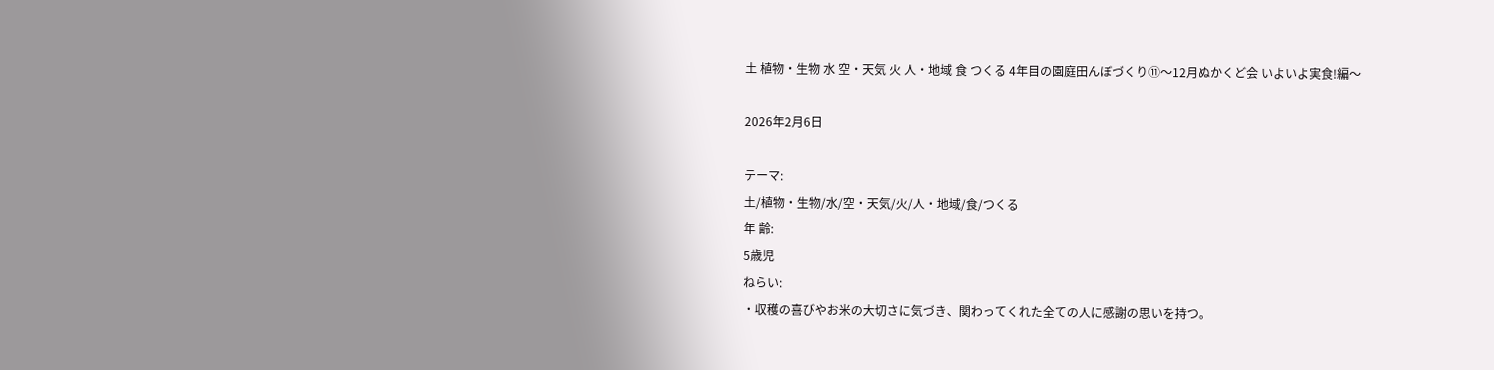土 植物・生物 水 空・天気 火 人・地域 食 つくる 4年目の園庭田んぼづくり⑪〜12月ぬかくど会 いよいよ実食!編〜

2026年2月6日

テーマ:
土/植物・生物/水/空・天気/火/人・地域/食/つくる
年 齢:
5歳児
ねらい:
・収穫の喜びやお米の大切さに気づき、関わってくれた全ての人に感謝の思いを持つ。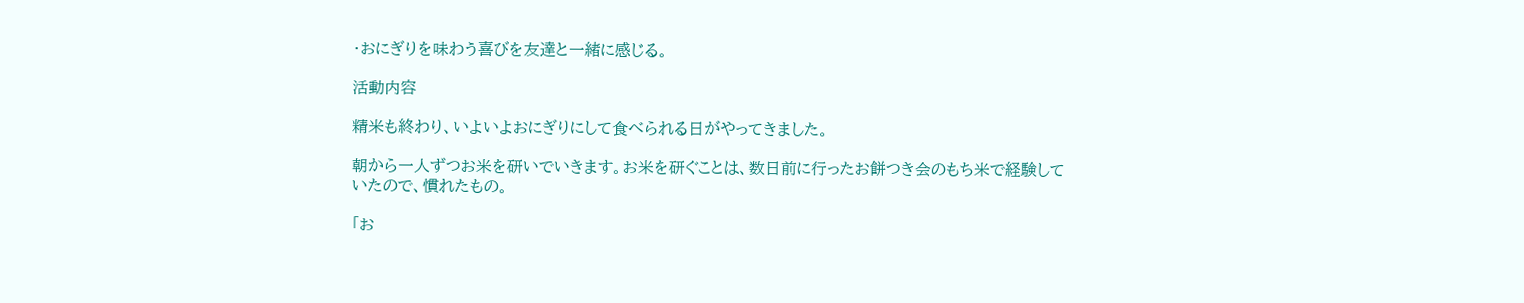・おにぎりを味わう喜びを友達と一緒に感じる。

活動内容

精米も終わり、いよいよおにぎりにして食べられる日がやってきました。

朝から一人ずつお米を研いでいきます。お米を研ぐことは、数日前に行ったお餅つき会のもち米で経験していたので、慣れたもの。

「お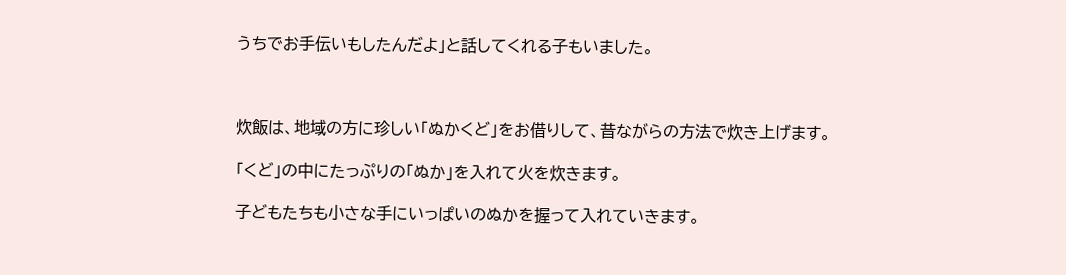うちでお手伝いもしたんだよ」と話してくれる子もいました。



炊飯は、地域の方に珍しい「ぬかくど」をお借りして、昔ながらの方法で炊き上げます。

「くど」の中にたっぷりの「ぬか」を入れて火を炊きます。

子どもたちも小さな手にいっぱいのぬかを握って入れていきます。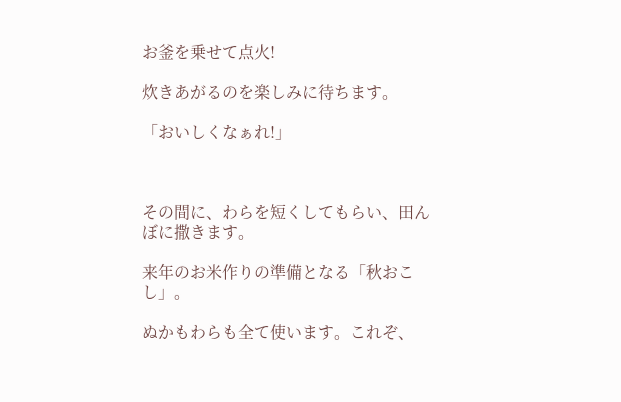お釜を乗せて点火!

炊きあがるのを楽しみに待ちます。

「おいしくなぁれ!」



その間に、わらを短くしてもらい、田んぼに撒きます。

来年のお米作りの準備となる「秋おこし」。

ぬかもわらも全て使います。これぞ、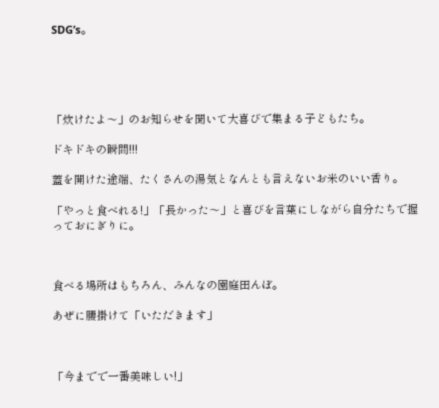SDG’s。





「炊けたよ〜」のお知らせを聞いて大喜びで集まる子どもたち。

ドキドキの瞬間!!!

蓋を開けた途端、たくさんの湯気となんとも言えないお米のいい香り。

「やっと食べれる!」「長かった〜」と喜びを言葉にしながら自分たちで握っておにぎりに。



食べる場所はもちろん、みんなの園庭田んぼ。

あぜに腰掛けて「いただきます」



「今までで一番美味しい!」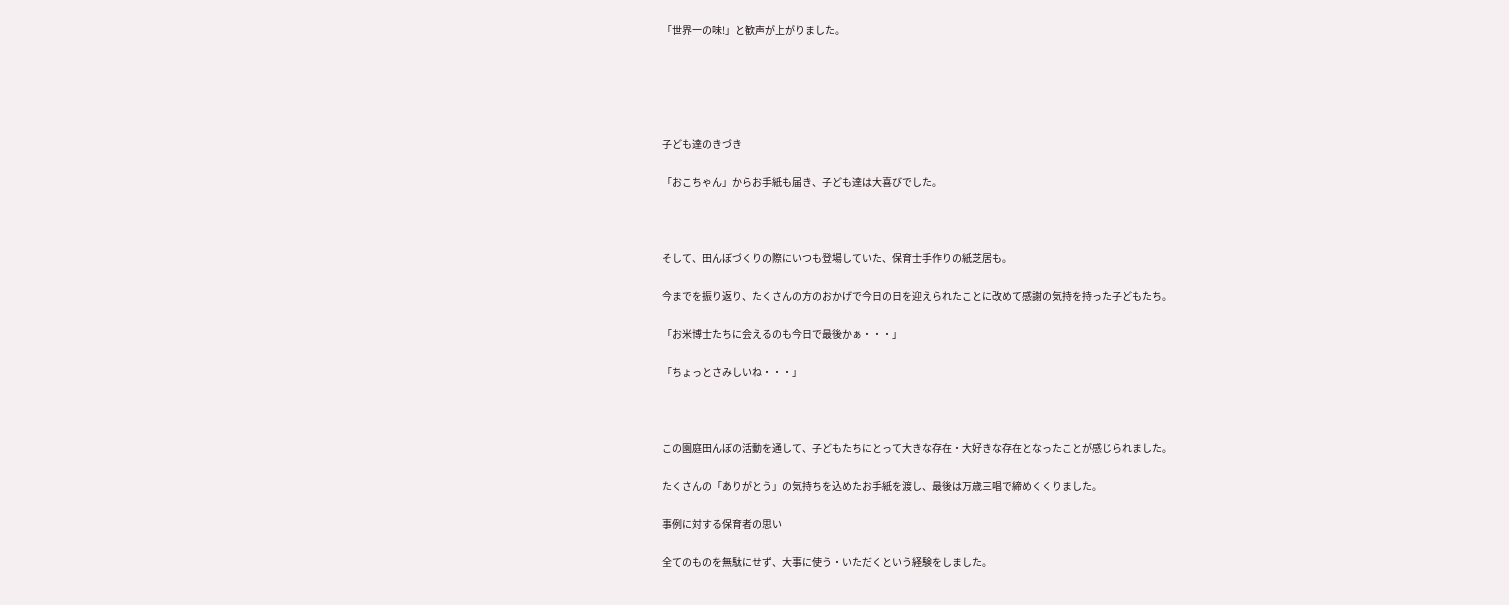「世界一の味!」と歓声が上がりました。





子ども達のきづき

「おこちゃん」からお手紙も届き、子ども達は大喜びでした。



そして、田んぼづくりの際にいつも登場していた、保育士手作りの紙芝居も。

今までを振り返り、たくさんの方のおかげで今日の日を迎えられたことに改めて感謝の気持を持った子どもたち。

「お米博士たちに会えるのも今日で最後かぁ・・・」

「ちょっとさみしいね・・・」



この園庭田んぼの活動を通して、子どもたちにとって大きな存在・大好きな存在となったことが感じられました。

たくさんの「ありがとう」の気持ちを込めたお手紙を渡し、最後は万歳三唱で締めくくりました。

事例に対する保育者の思い

全てのものを無駄にせず、大事に使う・いただくという経験をしました。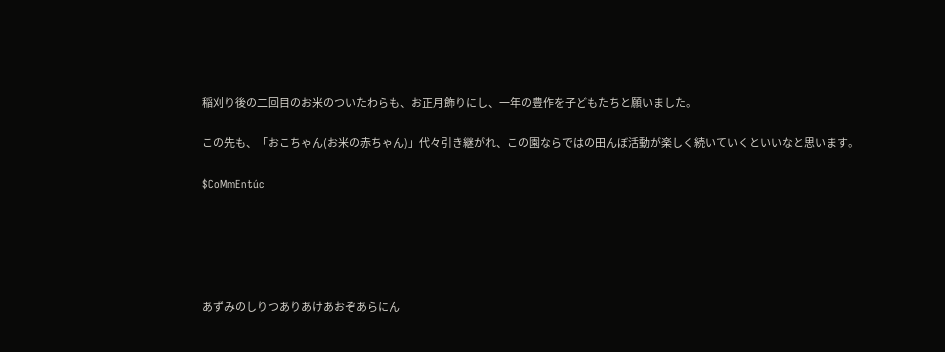稲刈り後の二回目のお米のついたわらも、お正月飾りにし、一年の豊作を子どもたちと願いました。

この先も、「おこちゃん(お米の赤ちゃん)」代々引き継がれ、この園ならではの田んぼ活動が楽しく続いていくといいなと思います。

$CoMmEntúc





あずみのしりつありあけあおぞあらにん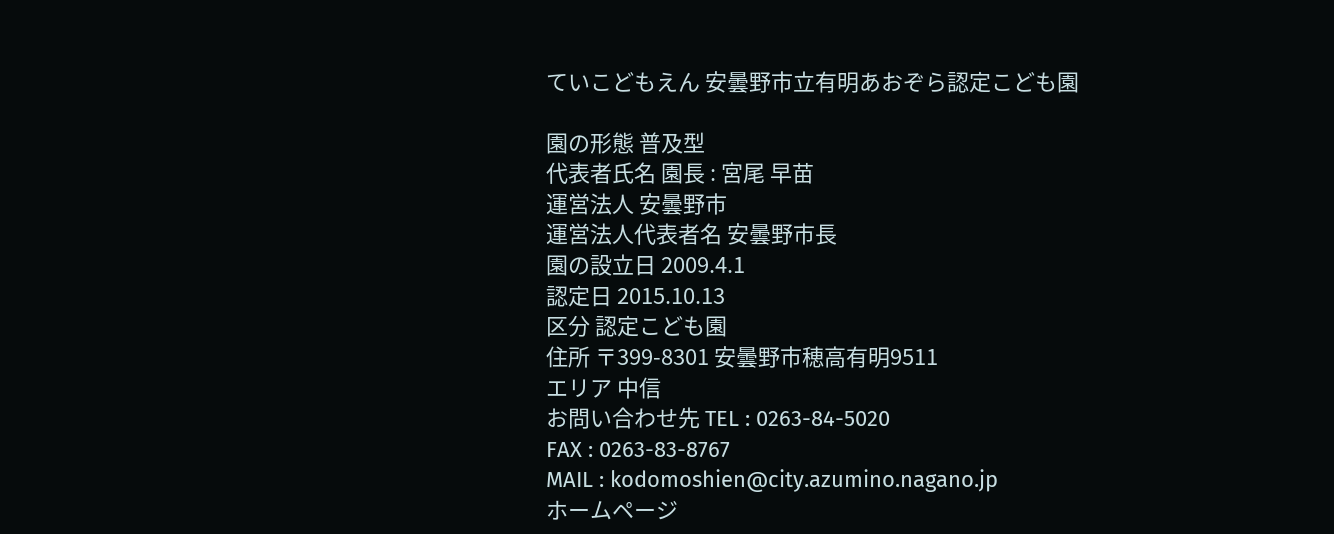ていこどもえん 安曇野市立有明あおぞら認定こども園

園の形態 普及型
代表者氏名 園長 : 宮尾 早苗
運営法人 安曇野市
運営法人代表者名 安曇野市長
園の設立日 2009.4.1
認定日 2015.10.13
区分 認定こども園
住所 〒399-8301 安曇野市穂高有明9511
エリア 中信
お問い合わせ先 TEL : 0263-84-5020
FAX : 0263-83-8767
MAIL : kodomoshien@city.azumino.nagano.jp
ホームページ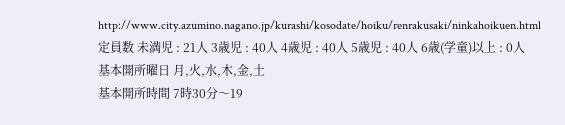http://www.city.azumino.nagano.jp/kurashi/kosodate/hoiku/renrakusaki/ninkahoikuen.html
定員数 未満児 : 21人 3歳児 : 40人 4歳児 : 40人 5歳児 : 40人 6歳(学童)以上 : 0人
基本開所曜日 月,火,水,木,金,土
基本開所時間 7時30分〜19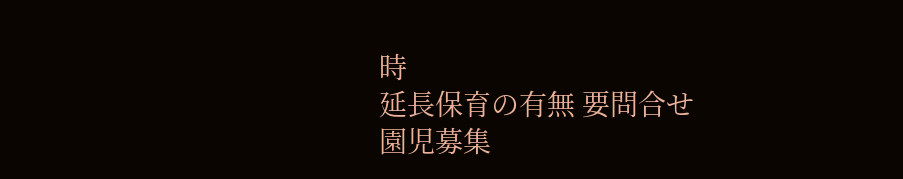時
延長保育の有無 要問合せ
園児募集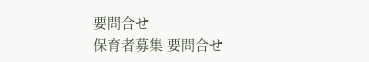要問合せ
保育者募集 要問合せ